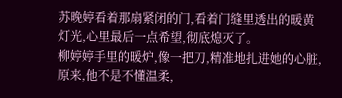苏晚婷看着那扇紧闭的门,看着门缝里透出的暖黄灯光,心里最后一点希望,彻底熄灭了。
柳婷婷手里的暖炉,像一把刀,精准地扎进她的心脏,原来,他不是不懂温柔,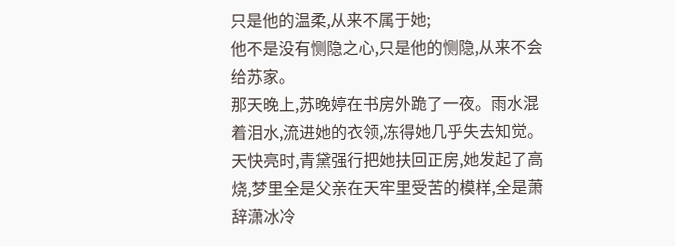只是他的温柔,从来不属于她;
他不是没有恻隐之心,只是他的恻隐,从来不会给苏家。
那天晚上,苏晚婷在书房外跪了一夜。雨水混着泪水,流进她的衣领,冻得她几乎失去知觉。
天快亮时,青黛强行把她扶回正房,她发起了高烧,梦里全是父亲在天牢里受苦的模样,全是萧辞潇冰冷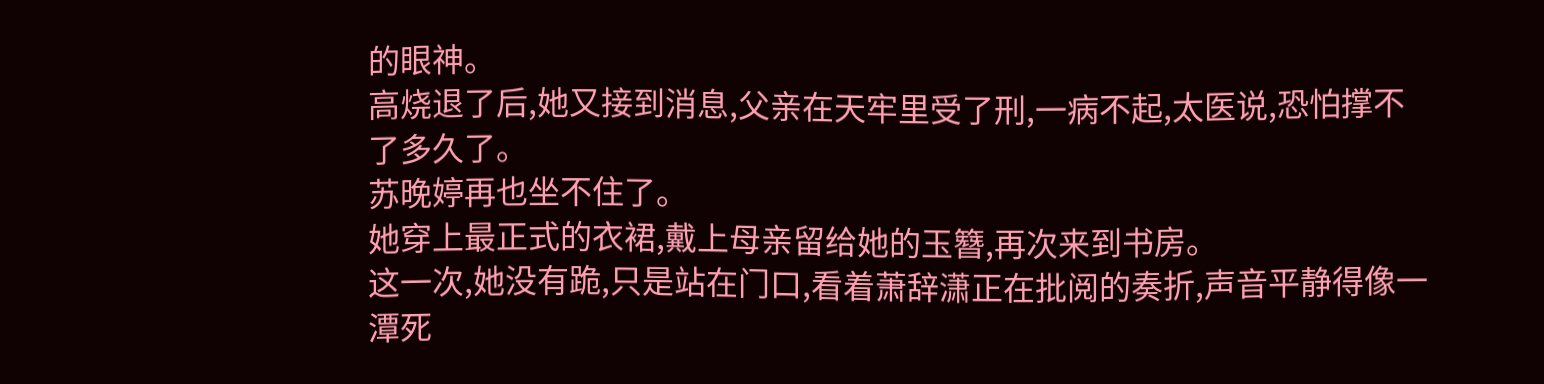的眼神。
高烧退了后,她又接到消息,父亲在天牢里受了刑,一病不起,太医说,恐怕撑不了多久了。
苏晚婷再也坐不住了。
她穿上最正式的衣裙,戴上母亲留给她的玉簪,再次来到书房。
这一次,她没有跪,只是站在门口,看着萧辞潇正在批阅的奏折,声音平静得像一潭死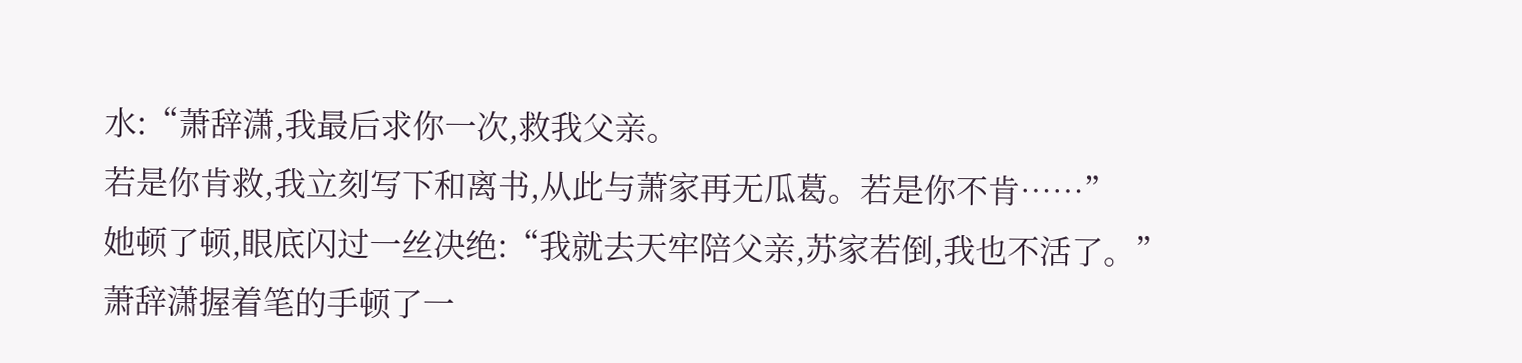水:“萧辞潇,我最后求你一次,救我父亲。
若是你肯救,我立刻写下和离书,从此与萧家再无瓜葛。若是你不肯……”
她顿了顿,眼底闪过一丝决绝:“我就去天牢陪父亲,苏家若倒,我也不活了。”
萧辞潇握着笔的手顿了一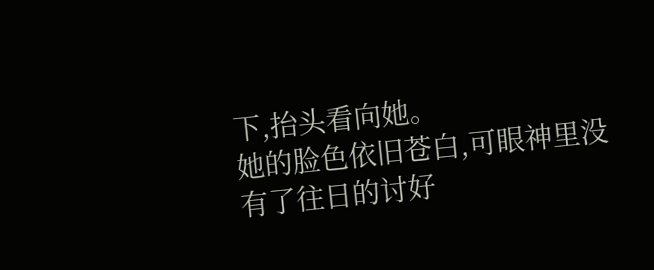下,抬头看向她。
她的脸色依旧苍白,可眼神里没有了往日的讨好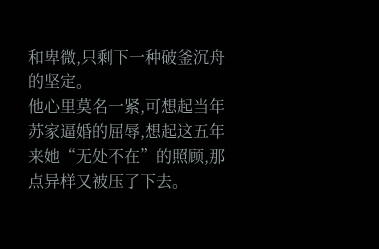和卑微,只剩下一种破釜沉舟的坚定。
他心里莫名一紧,可想起当年苏家逼婚的屈辱,想起这五年来她“无处不在”的照顾,那点异样又被压了下去。